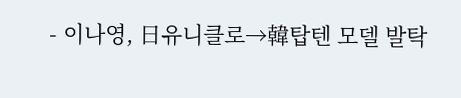- 이나영, 日유니클로→韓탑텐 모델 발탁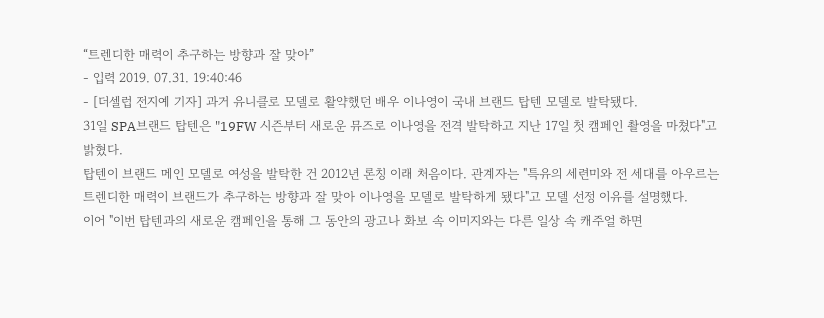“트렌디한 매력이 추구하는 방향과 잘 맞아”
- 입력 2019. 07.31. 19:40:46
- [더셀럽 전지예 기자] 과거 유니클로 모델로 활약했던 배우 이나영이 국내 브랜드 탑텐 모델로 발탁됐다.
31일 SPA브랜드 탑텐은 "19FW 시즌부터 새로운 뮤즈로 이나영을 전격 발탁하고 지난 17일 첫 캠페인 촬영을 마쳤다"고 밝혔다.
탑텐이 브랜드 메인 모델로 여성을 발탁한 건 2012년 론칭 이래 처음이다. 관계자는 "특유의 세련미와 전 세대를 아우르는 트렌디한 매력이 브랜드가 추구하는 방향과 잘 맞아 이나영을 모델로 발탁하게 됐다"고 모델 선정 이유를 설명했다.
이어 "이번 탑텐과의 새로운 캠페인을 통해 그 동안의 광고나 화보 속 이미지와는 다른 일상 속 캐주얼 하면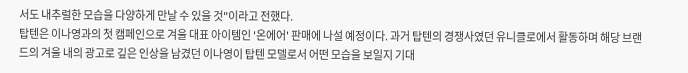서도 내추럴한 모습을 다양하게 만날 수 있을 것"이라고 전했다.
탑텐은 이나영과의 첫 캠페인으로 겨울 대표 아이템인 '온에어' 판매에 나설 예정이다. 과거 탑텐의 경쟁사였던 유니클로에서 활동하며 해당 브랜드의 겨울 내의 광고로 깊은 인상을 남겼던 이나영이 탑텐 모델로서 어떤 모습을 보일지 기대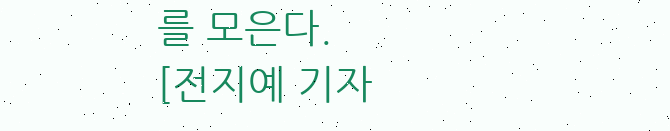를 모은다.
[전지예 기자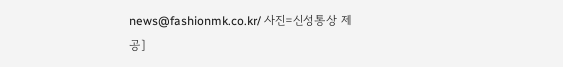news@fashionmk.co.kr/ 사진=신성통상 제공]